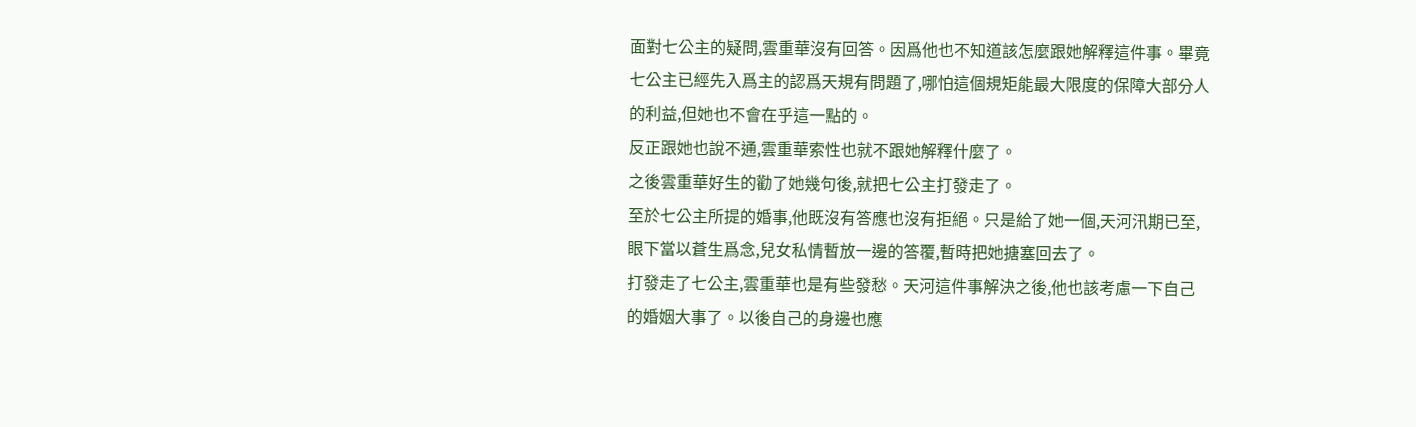面對七公主的疑問,雲重華沒有回答。因爲他也不知道該怎麼跟她解釋這件事。畢竟七公主已經先入爲主的認爲天規有問題了,哪怕這個規矩能最大限度的保障大部分人的利益,但她也不會在乎這一點的。
反正跟她也說不通,雲重華索性也就不跟她解釋什麼了。
之後雲重華好生的勸了她幾句後,就把七公主打發走了。
至於七公主所提的婚事,他既沒有答應也沒有拒絕。只是給了她一個,天河汛期已至,眼下當以蒼生爲念,兒女私情暫放一邊的答覆,暫時把她搪塞回去了。
打發走了七公主,雲重華也是有些發愁。天河這件事解決之後,他也該考慮一下自己的婚姻大事了。以後自己的身邊也應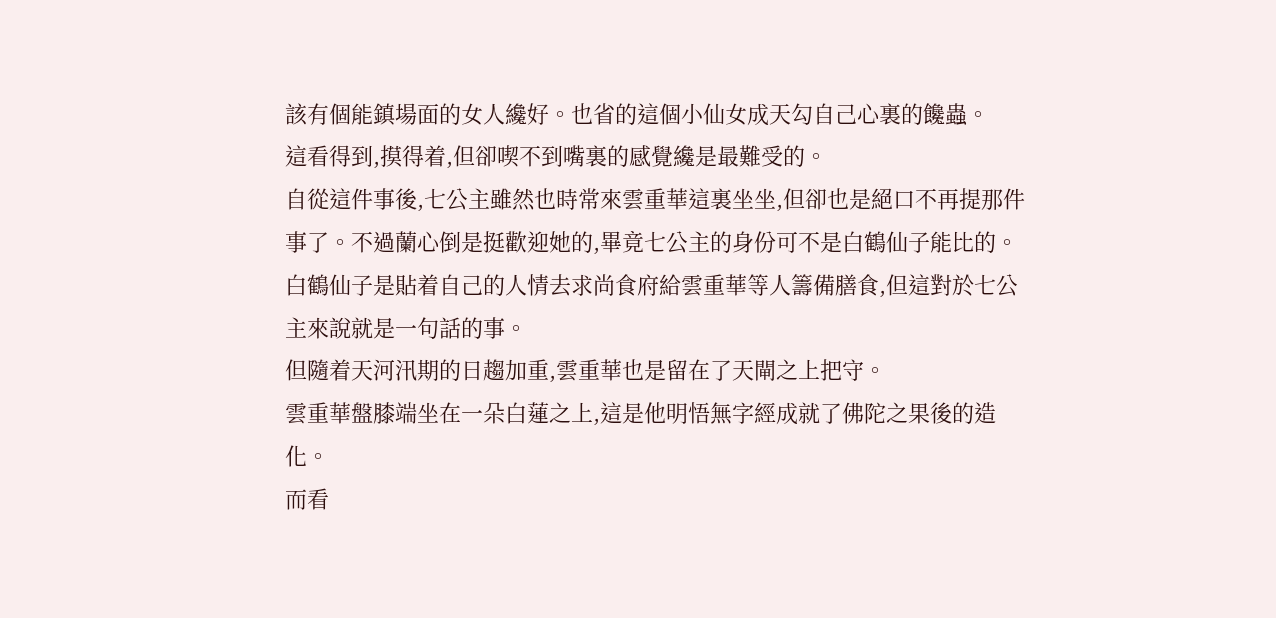該有個能鎮場面的女人纔好。也省的這個小仙女成天勾自己心裏的饞蟲。
這看得到,摸得着,但卻喫不到嘴裏的感覺纔是最難受的。
自從這件事後,七公主雖然也時常來雲重華這裏坐坐,但卻也是絕口不再提那件事了。不過蘭心倒是挺歡迎她的,畢竟七公主的身份可不是白鶴仙子能比的。
白鶴仙子是貼着自己的人情去求尚食府給雲重華等人籌備膳食,但這對於七公主來說就是一句話的事。
但隨着天河汛期的日趨加重,雲重華也是留在了天閘之上把守。
雲重華盤膝端坐在一朵白蓮之上,這是他明悟無字經成就了佛陀之果後的造化。
而看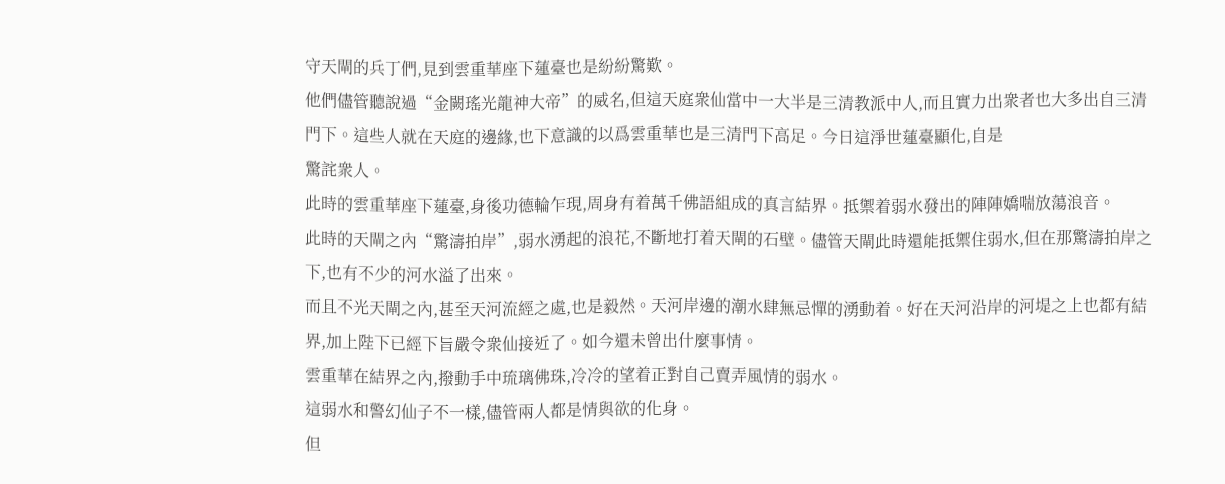守天閘的兵丁們,見到雲重華座下蓮臺也是紛紛驚歎。
他們儘管聽說過“金闕瑤光龍神大帝”的威名,但這天庭衆仙當中一大半是三清教派中人,而且實力出衆者也大多出自三清門下。這些人就在天庭的邊緣,也下意識的以爲雲重華也是三清門下高足。今日這淨世蓮臺顯化,自是
驚詫衆人。
此時的雲重華座下蓮臺,身後功德輪乍現,周身有着萬千佛語組成的真言結界。抵禦着弱水發出的陣陣嬌喘放蕩浪音。
此時的天閘之內“驚濤拍岸”,弱水湧起的浪花,不斷地打着天閘的石壁。儘管天閘此時還能抵禦住弱水,但在那驚濤拍岸之下,也有不少的河水溢了出來。
而且不光天閘之內,甚至天河流經之處,也是毅然。天河岸邊的潮水肆無忌憚的湧動着。好在天河沿岸的河堤之上也都有結界,加上陛下已經下旨嚴令衆仙接近了。如今還未曾出什麼事情。
雲重華在結界之內,撥動手中琉璃佛珠,冷冷的望着正對自己賣弄風情的弱水。
這弱水和警幻仙子不一樣,儘管兩人都是情與欲的化身。
但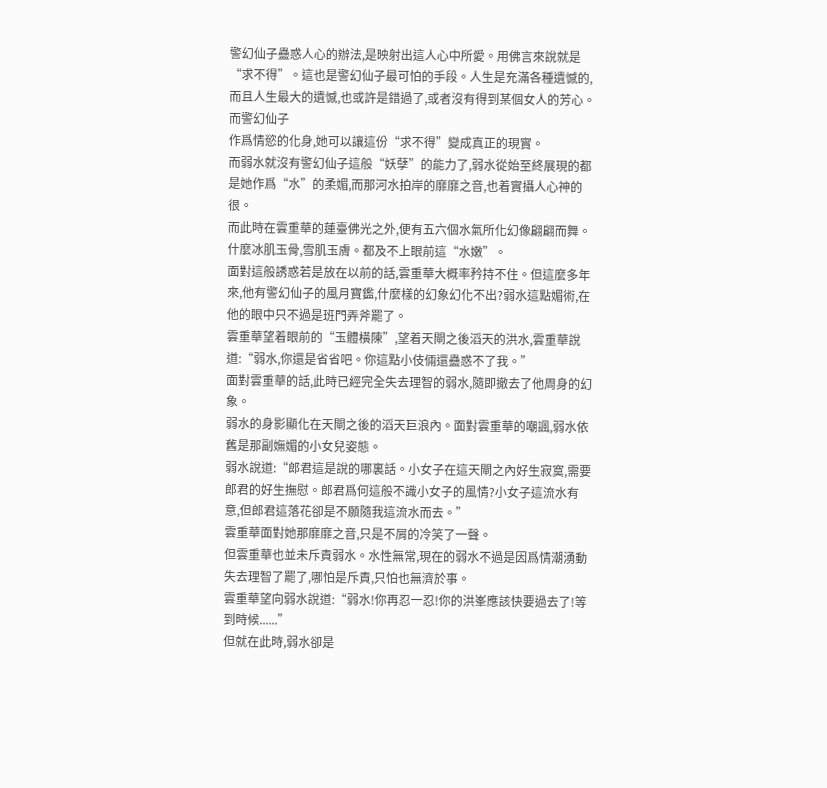警幻仙子蠱惑人心的辦法,是映射出這人心中所愛。用佛言來說就是“求不得”。這也是警幻仙子最可怕的手段。人生是充滿各種遺憾的,而且人生最大的遺憾,也或許是錯過了,或者沒有得到某個女人的芳心。而警幻仙子
作爲情慾的化身,她可以讓這份“求不得”變成真正的現實。
而弱水就沒有警幻仙子這般“妖孽”的能力了,弱水從始至終展現的都是她作爲“水”的柔媚,而那河水拍岸的靡靡之音,也着實攝人心神的很。
而此時在雲重華的蓮臺佛光之外,便有五六個水氣所化幻像翩翩而舞。什麼冰肌玉骨,雪肌玉膚。都及不上眼前這“水嫩”。
面對這般誘惑若是放在以前的話,雲重華大概率矜持不住。但這麼多年來,他有警幻仙子的風月寶鑑,什麼樣的幻象幻化不出?弱水這點媚術,在他的眼中只不過是班門弄斧罷了。
雲重華望着眼前的“玉體橫陳”,望着天閘之後滔天的洪水,雲重華說道:“弱水,你還是省省吧。你這點小伎倆還蠱惑不了我。”
面對雲重華的話,此時已經完全失去理智的弱水,隨即撤去了他周身的幻象。
弱水的身影顯化在天閘之後的滔天巨浪內。面對雲重華的嘲諷,弱水依舊是那副嫵媚的小女兒姿態。
弱水說道:“郎君這是說的哪裏話。小女子在這天閘之內好生寂寞,需要郎君的好生撫慰。郎君爲何這般不識小女子的風情?小女子這流水有意,但郎君這落花卻是不願隨我這流水而去。”
雲重華面對她那靡靡之音,只是不屑的冷笑了一聲。
但雲重華也並未斥責弱水。水性無常,現在的弱水不過是因爲情潮湧動失去理智了罷了,哪怕是斥責,只怕也無濟於事。
雲重華望向弱水說道:“弱水!你再忍一忍!你的洪峯應該快要過去了!等到時候......”
但就在此時,弱水卻是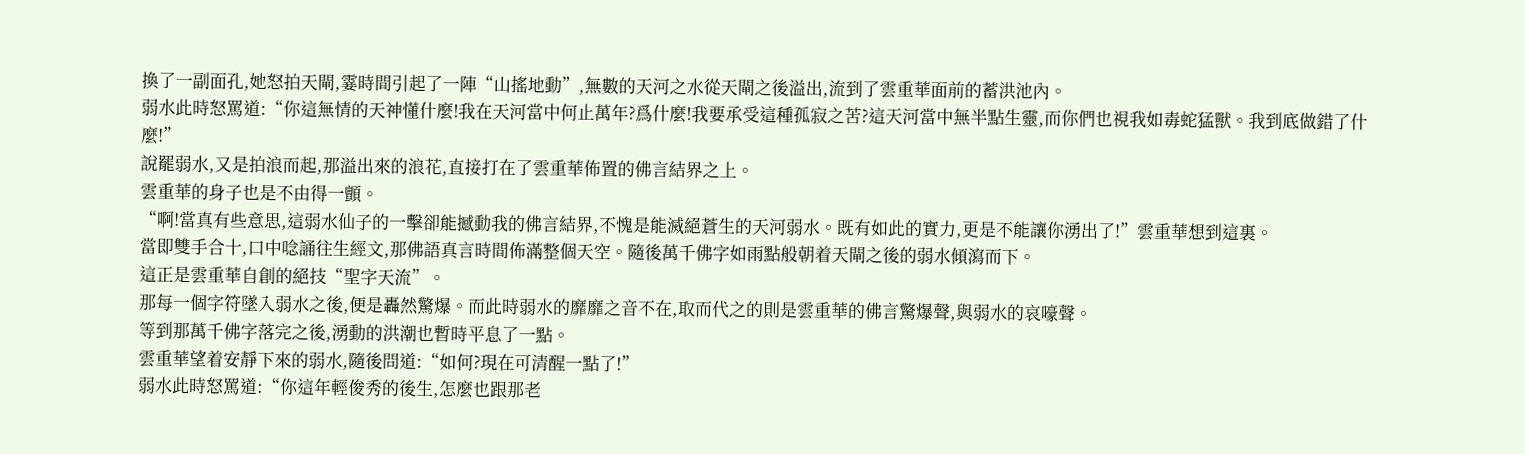換了一副面孔,她怒拍天閘,霎時間引起了一陣“山搖地動”,無數的天河之水從天閘之後溢出,流到了雲重華面前的蓄洪池內。
弱水此時怒罵道:“你這無情的天神懂什麼!我在天河當中何止萬年?爲什麼!我要承受這種孤寂之苦?這天河當中無半點生靈,而你們也視我如毒蛇猛獸。我到底做錯了什麼!”
說罷弱水,又是拍浪而起,那溢出來的浪花,直接打在了雲重華佈置的佛言結界之上。
雲重華的身子也是不由得一顫。
“啊!當真有些意思,這弱水仙子的一擊卻能撼動我的佛言結界,不愧是能滅絕蒼生的天河弱水。既有如此的實力,更是不能讓你湧出了!”雲重華想到這裏。
當即雙手合十,口中唸誦往生經文,那佛語真言時間佈滿整個天空。隨後萬千佛字如雨點般朝着天閘之後的弱水傾瀉而下。
這正是雲重華自創的絕技“聖字天流”。
那每一個字符墜入弱水之後,便是轟然驚爆。而此時弱水的靡靡之音不在,取而代之的則是雲重華的佛言驚爆聲,與弱水的哀嚎聲。
等到那萬千佛字落完之後,湧動的洪潮也暫時平息了一點。
雲重華望着安靜下來的弱水,隨後問道:“如何?現在可清醒一點了!”
弱水此時怒罵道:“你這年輕俊秀的後生,怎麼也跟那老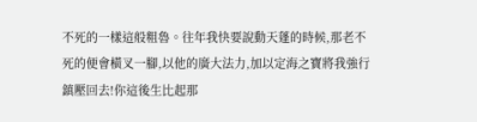不死的一樣這般粗魯。往年我快要說動天蓬的時候,那老不死的便會橫叉一腳,以他的廣大法力,加以定海之寶將我強行鎮壓回去!你這後生比起那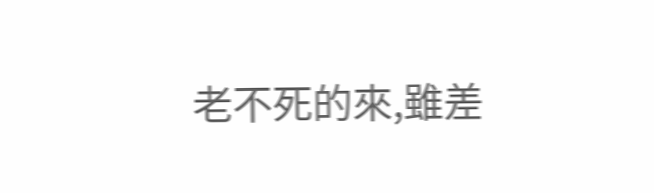老不死的來,雖差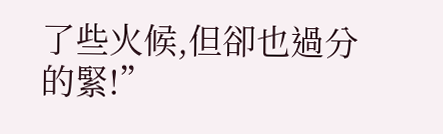了些火候,但卻也過分的緊!”